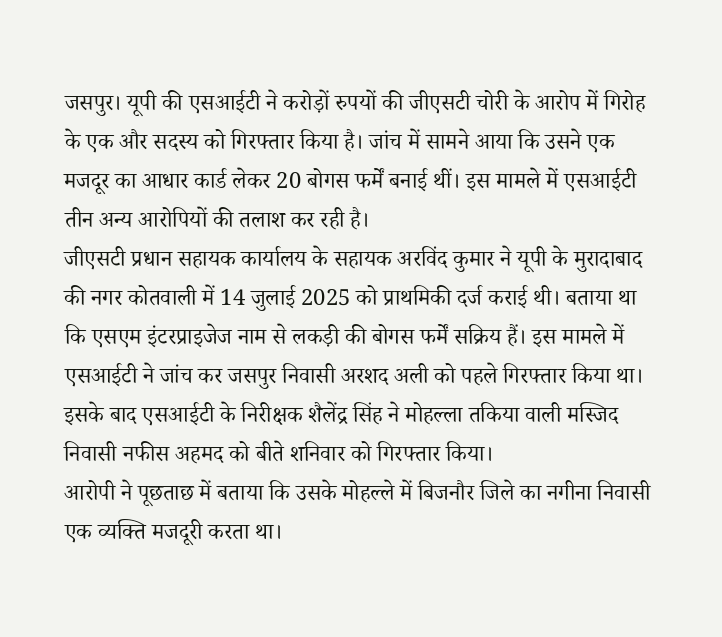जसपुर। यूपी की एसआईटी ने करोड़ों रुपयों की जीएसटी चोरी के आरोप में गिरोह के एक और सदस्य को गिरफ्तार किया है। जांच में सामने आया कि उसने एक मजदूर का आधार कार्ड लेकर 20 बोगस फर्में बनाई थीं। इस मामले में एसआईटी तीन अन्य आरोपियों की तलाश कर रही है।
जीएसटी प्रधान सहायक कार्यालय के सहायक अरविंद कुमार ने यूपी के मुरादाबाद की नगर कोतवाली में 14 जुलाई 2025 को प्राथमिकी दर्ज कराई थी। बताया था कि एसएम इंटरप्राइजेज नाम से लकड़ी की बोगस फर्में सक्रिय हैं। इस मामले में एसआईटी ने जांच कर जसपुर निवासी अरशद अली को पहले गिरफ्तार किया था। इसके बाद एसआईटी के निरीक्षक शैलेंद्र सिंह ने मोहल्ला तकिया वाली मस्जिद निवासी नफीस अहमद को बीते शनिवार को गिरफ्तार किया।
आरोपी ने पूछताछ में बताया कि उसके मोहल्ले में बिजनौर जिले का नगीना निवासी एक व्यक्ति मजदूरी करता था।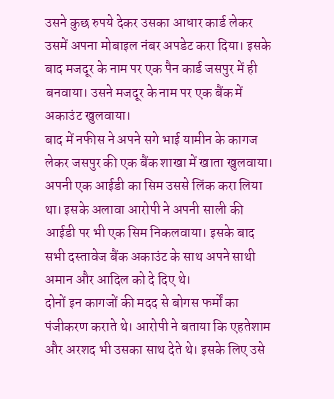उसने कुछ रुपये देकर उसका आधार कार्ड लेकर उसमें अपना मोबाइल नंबर अपडेट करा दिया। इसके बाद मजदूर के नाम पर एक पैन कार्ड जसपुर में ही बनवाया। उसने मजदूर के नाम पर एक बैंक में अकाउंट खुलवाया।
बाद में नफीस ने अपने सगे भाई यामीन के कागज लेकर जसपुर की एक बैंक शाखा में खाता खुलवाया। अपनी एक आईडी का सिम उससे लिंक करा लिया था। इसके अलावा आरोपी ने अपनी साली की आईडी पर भी एक सिम निकलवाया। इसके बाद सभी दस्तावेज बैंक अकाउंट के साथ अपने साथी अमान और आदिल को दे दिए थे।
दोनों इन कागजों की मदद से बोगस फर्मों का पंजीकरण कराते थे। आरोपी ने बताया कि एहतेशाम और अरशद भी उसका साथ देते थे। इसके लिए उसे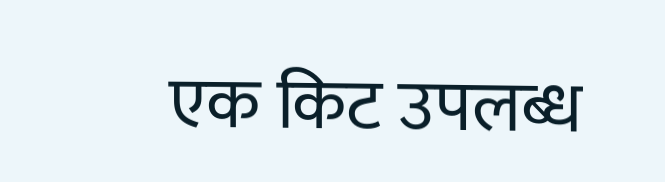एक किट उपलब्ध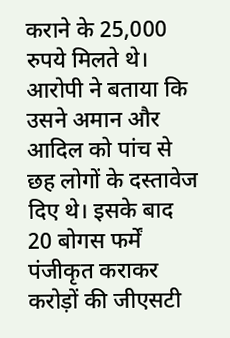कराने के 25,000 रुपये मिलते थे। आरोपी ने बताया कि उसने अमान और आदिल को पांच से छह लोगों के दस्तावेज दिए थे। इसके बाद 20 बोगस फर्में पंजीकृत कराकर करोड़ों की जीएसटी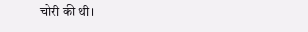चोरी की थी।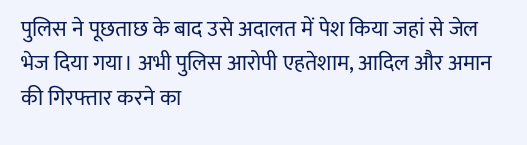पुलिस ने पूछताछ के बाद उसे अदालत में पेश किया जहां से जेल भेज दिया गया। अभी पुलिस आरोपी एहतेशाम, आदिल और अमान की गिरफ्तार करने का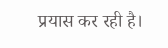प्रयास कर रही है।